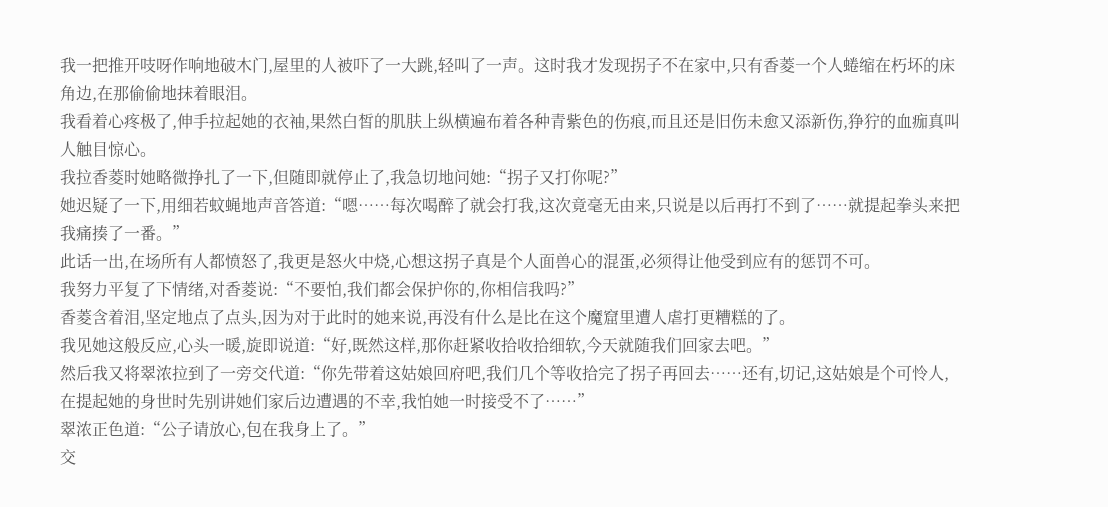我一把推开吱呀作响地破木门,屋里的人被吓了一大跳,轻叫了一声。这时我才发现拐子不在家中,只有香菱一个人蜷缩在朽坏的床角边,在那偷偷地抹着眼泪。
我看着心疼极了,伸手拉起她的衣袖,果然白皙的肌肤上纵横遍布着各种青紫色的伤痕,而且还是旧伤未愈又添新伤,狰狞的血痂真叫人触目惊心。
我拉香菱时她略微挣扎了一下,但随即就停止了,我急切地问她:“拐子又打你呢?”
她迟疑了一下,用细若蚊蝇地声音答道:“嗯……每次喝醉了就会打我,这次竟毫无由来,只说是以后再打不到了……就提起拳头来把我痛揍了一番。”
此话一出,在场所有人都愤怒了,我更是怒火中烧,心想这拐子真是个人面兽心的混蛋,必须得让他受到应有的惩罚不可。
我努力平复了下情绪,对香菱说:“不要怕,我们都会保护你的,你相信我吗?”
香菱含着泪,坚定地点了点头,因为对于此时的她来说,再没有什么是比在这个魔窟里遭人虐打更糟糕的了。
我见她这般反应,心头一暖,旋即说道:“好,既然这样,那你赶紧收拾收拾细软,今天就随我们回家去吧。”
然后我又将翠浓拉到了一旁交代道:“你先带着这姑娘回府吧,我们几个等收拾完了拐子再回去……还有,切记,这姑娘是个可怜人,在提起她的身世时先别讲她们家后边遭遇的不幸,我怕她一时接受不了……”
翠浓正色道:“公子请放心,包在我身上了。”
交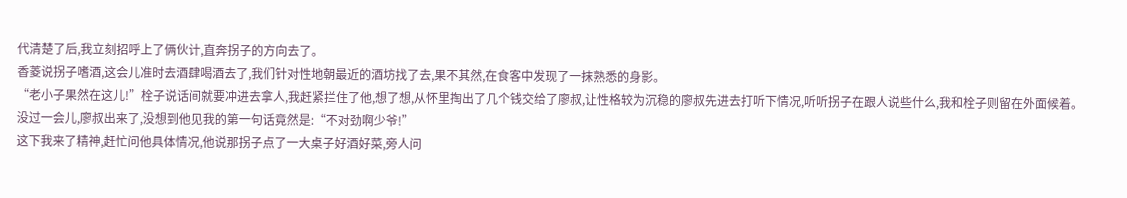代清楚了后,我立刻招呼上了俩伙计,直奔拐子的方向去了。
香菱说拐子嗜酒,这会儿准时去酒肆喝酒去了,我们针对性地朝最近的酒坊找了去,果不其然,在食客中发现了一抹熟悉的身影。
“老小子果然在这儿!”栓子说话间就要冲进去拿人,我赶紧拦住了他,想了想,从怀里掏出了几个钱交给了廖叔,让性格较为沉稳的廖叔先进去打听下情况,听听拐子在跟人说些什么,我和栓子则留在外面候着。
没过一会儿,廖叔出来了,没想到他见我的第一句话竟然是:“不对劲啊少爷!”
这下我来了精神,赶忙问他具体情况,他说那拐子点了一大桌子好酒好菜,旁人问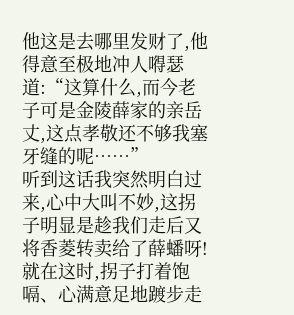他这是去哪里发财了,他得意至极地冲人嘚瑟道:“这算什么,而今老子可是金陵薛家的亲岳丈,这点孝敬还不够我塞牙缝的呢……”
听到这话我突然明白过来,心中大叫不妙,这拐子明显是趁我们走后又将香菱转卖给了薛蟠呀!
就在这时,拐子打着饱嗝、心满意足地踱步走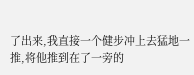了出来,我直接一个健步冲上去猛地一推,将他推到在了一旁的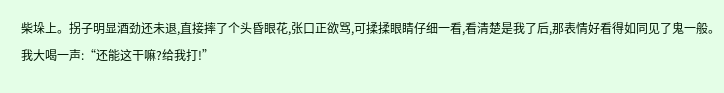柴垛上。拐子明显酒劲还未退,直接摔了个头昏眼花,张口正欲骂,可揉揉眼睛仔细一看,看清楚是我了后,那表情好看得如同见了鬼一般。
我大喝一声:“还能这干嘛?给我打!”